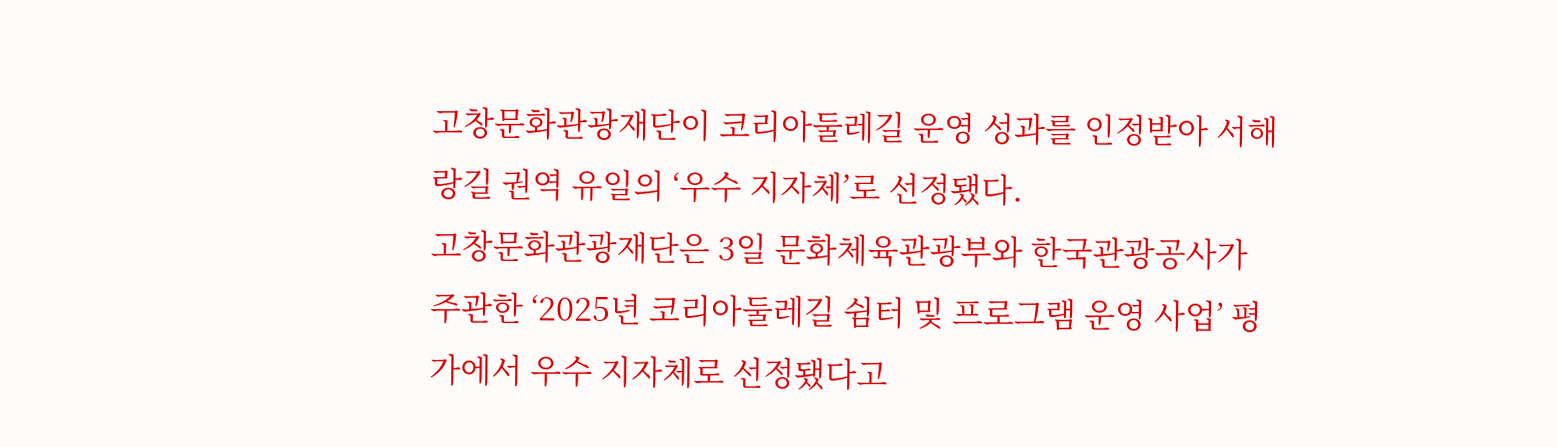고창문화관광재단이 코리아둘레길 운영 성과를 인정받아 서해랑길 권역 유일의 ‘우수 지자체’로 선정됐다.
고창문화관광재단은 3일 문화체육관광부와 한국관광공사가 주관한 ‘2025년 코리아둘레길 쉼터 및 프로그램 운영 사업’ 평가에서 우수 지자체로 선정됐다고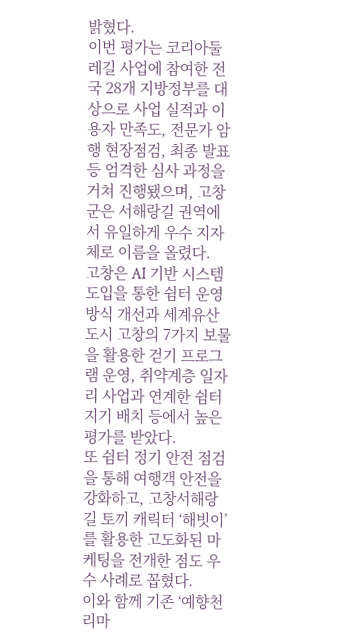밝혔다.
이번 평가는 코리아둘레길 사업에 참여한 전국 28개 지방정부를 대상으로 사업 실적과 이용자 만족도, 전문가 암행 현장점검, 최종 발표 등 엄격한 심사 과정을 거쳐 진행됐으며, 고창군은 서해랑길 권역에서 유일하게 우수 지자체로 이름을 올렸다.
고창은 AI 기반 시스템 도입을 통한 쉼터 운영 방식 개선과 세계유산도시 고창의 7가지 보물을 활용한 걷기 프로그램 운영, 취약계층 일자리 사업과 연계한 쉼터지기 배치 등에서 높은 평가를 받았다.
또 쉼터 정기 안전 점검을 통해 여행객 안전을 강화하고, 고창서해랑길 토끼 캐릭터 ‘해빗이’를 활용한 고도화된 마케팅을 전개한 점도 우수 사례로 꼽혔다.
이와 함께 기존 ‘예향천리마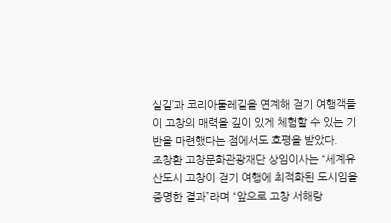실길’과 코리아둘레길을 연계해 걷기 여행객들이 고창의 매력을 깊이 있게 체험할 수 있는 기반을 마련했다는 점에서도 호평을 받았다.
조창환 고창문화관광재단 상임이사는 “세계유산도시 고창이 걷기 여행에 최적화된 도시임을 증명한 결과”라며 “앞으로 고창 서해랑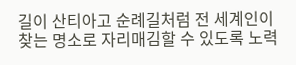길이 산티아고 순례길처럼 전 세계인이 찾는 명소로 자리매김할 수 있도록 노력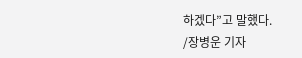하겠다”고 말했다.
/장병운 기자